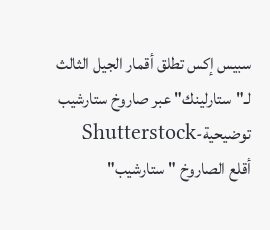سبيس إكس تطلق أقمار الجيل الثالث لـ"ستارلينك" عبر صاروخ ستارشيب
توضيحية-Shutterstock
أقلع الصاروخ "ستارشيب"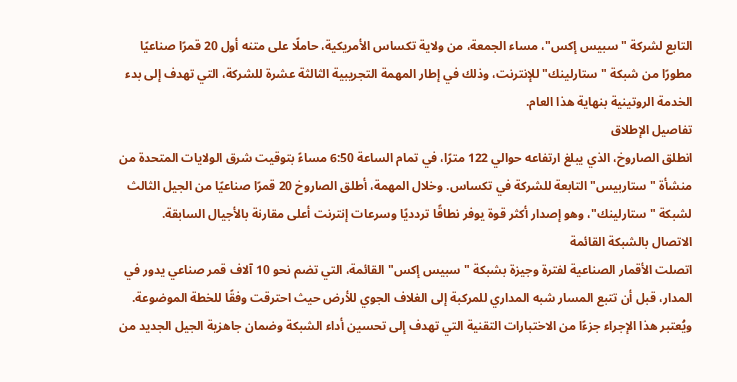التابع لشركة "سبيس إكس"، مساء الجمعة، من ولاية تكساس الأمريكية، حاملًا على متنه أول 20 قمرًا صناعيًا مطورًا من شبكة "ستارلينك" للإنترنت، وذلك في إطار المهمة التجريبية الثالثة عشرة للشركة، التي تهدف إلى بدء الخدمة الروتينية بنهاية هذا العام.
تفاصيل الإطلاق
انطلق الصاروخ، الذي يبلغ ارتفاعه حوالي 122 مترًا، في تمام الساعة 6:50 مساءً بتوقيت شرق الولايات المتحدة من منشأة "ستاربيس" التابعة للشركة في تكساس. وخلال المهمة، أطلق الصاروخ 20 قمرًا صناعيًا من الجيل الثالث لشبكة "ستارلينك"، وهو إصدار أكثر قوة يوفر نطاقًا تردديًا وسرعات إنترنت أعلى مقارنة بالأجيال السابقة.
الاتصال بالشبكة القائمة
اتصلت الأقمار الصناعية لفترة وجيزة بشبكة "سبيس إكس" القائمة، التي تضم نحو 10 آلاف قمر صناعي يدور في المدار، قبل أن تتبع المسار شبه المداري للمركبة إلى الغلاف الجوي للأرض حيث احترقت وفقًا للخطة الموضوعة. ويُعتبر هذا الإجراء جزءًا من الاختبارات التقنية التي تهدف إلى تحسين أداء الشبكة وضمان جاهزية الجيل الجديد من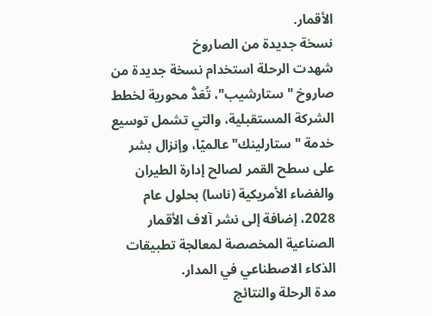الأقمار.
نسخة جديدة من الصاروخ
شهدت الرحلة استخدام نسخة جديدة من صاروخ "ستارشيب"، تُعَدُّ محورية لخطط الشركة المستقبلية، والتي تشمل توسيع خدمة "ستارلينك" عالميًا، وإنزال بشر على سطح القمر لصالح إدارة الطيران والفضاء الأمريكية (ناسا) بحلول عام 2028، إضافة إلى نشر آلاف الأقمار الصناعية المخصصة لمعالجة تطبيقات الذكاء الاصطناعي في المدار.
مدة الرحلة والنتائج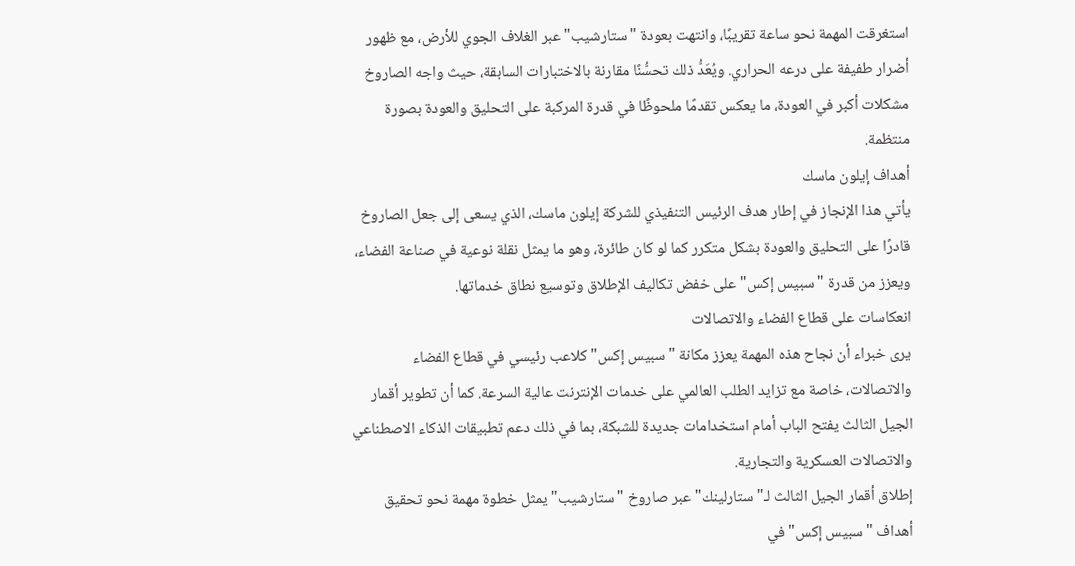استغرقت المهمة نحو ساعة تقريبًا، وانتهت بعودة "ستارشيب" عبر الغلاف الجوي للأرض، مع ظهور أضرار طفيفة على درعه الحراري. ويُعَدُّ ذلك تحسُّنًا مقارنة بالاختبارات السابقة، حيث واجه الصاروخ مشكلات أكبر في العودة، ما يعكس تقدمًا ملحوظًا في قدرة المركبة على التحليق والعودة بصورة منتظمة.
أهداف إيلون ماسك
يأتي هذا الإنجاز في إطار هدف الرئيس التنفيذي للشركة إيلون ماسك، الذي يسعى إلى جعل الصاروخ قادرًا على التحليق والعودة بشكل متكرر كما لو كان طائرة، وهو ما يمثل نقلة نوعية في صناعة الفضاء، ويعزز من قدرة "سبيس إكس" على خفض تكاليف الإطلاق وتوسيع نطاق خدماتها.
انعكاسات على قطاع الفضاء والاتصالات
يرى خبراء أن نجاح هذه المهمة يعزز مكانة "سبيس إكس" كلاعب رئيسي في قطاع الفضاء والاتصالات، خاصة مع تزايد الطلب العالمي على خدمات الإنترنت عالية السرعة. كما أن تطوير أقمار الجيل الثالث يفتح الباب أمام استخدامات جديدة للشبكة، بما في ذلك دعم تطبيقات الذكاء الاصطناعي والاتصالات العسكرية والتجارية.
إطلاق أقمار الجيل الثالث لـ"ستارلينك" عبر صاروخ "ستارشيب" يمثل خطوة مهمة نحو تحقيق أهداف "سبيس إكس" في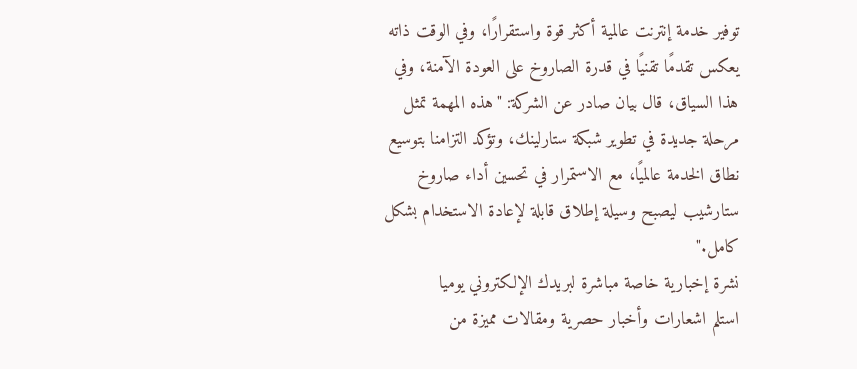توفير خدمة إنترنت عالمية أكثر قوة واستقرارًا، وفي الوقت ذاته يعكس تقدمًا تقنيًا في قدرة الصاروخ على العودة الآمنة، وفي هذا السياق، قال بيان صادر عن الشركة: "هذه المهمة تمثل مرحلة جديدة في تطوير شبكة ستارلينك، وتؤكد التزامنا بتوسيع نطاق الخدمة عالميًا، مع الاستمرار في تحسين أداء صاروخ ستارشيب ليصبح وسيلة إطلاق قابلة لإعادة الاستخدام بشكل كامل."
نشرة إخبارية خاصة مباشرة لبريدك الإلكتروني يوميا
استلم اشعارات وأخبار حصرية ومقالات مميزة من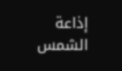إذاعة الشمس